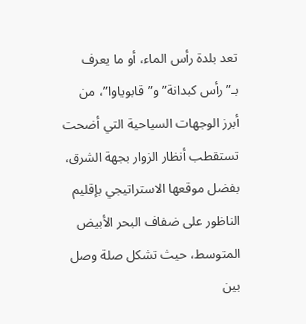تعد بلدة رأس الماء، أو ما يعرف بـ”رأس كبدانة” و”قابوياوا”، من أبرز الوجهات السياحية التي أضحت تستقطب أنظار الزوار بجهة الشرق، بفضل موقعها الاستراتيجي بإقليم الناظور على ضفاف البحر الأبيض المتوسط، حيث تشكل صلة وصل بين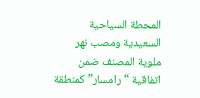المحطة السياحية السعيدية ومصب نهر ملوية المصنف ضمن اتفاقية “رامسار” كمنطقة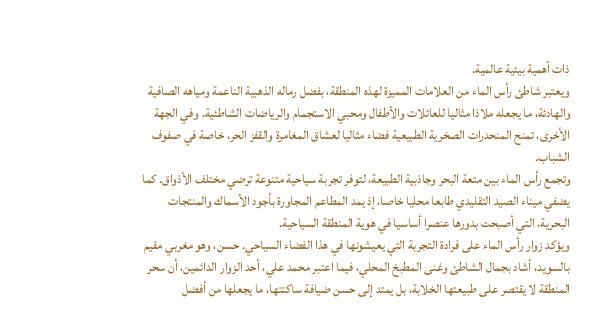ذات أهمية بيئية عالمية.
ويعتبر شاطئ رأس الماء من العلامات المميزة لهذه المنطقة، بفضل رماله الذهبية الناعمة ومياهه الصافية والهادئة، ما يجعله ملاذا مثاليا للعائلات والأطفال ومحبي الاستجمام والرياضات الشاطئية. وفي الجهة الأخرى، تمنح المنحدرات الصخرية الطبيعية فضاء مثاليا لعشاق المغامرة والقفز الحر، خاصة في صفوف الشباب.
وتجمع رأس الماء بين متعة البحر وجاذبية الطبيعة، لتوفر تجربة سياحية متنوعة ترضي مختلف الأذواق. كما يضفي ميناء الصيد التقليدي طابعا محليا خاصا، إذ يمد المطاعم المجاورة بأجود الأسماك والمنتجات البحرية، التي أصبحت بدورها عنصرا أساسيا في هوية المنطقة السياحية.
ويؤكد زوار رأس الماء على فرادة التجربة التي يعيشونها في هذا الفضاء السياحي. حسن، وهو مغربي مقيم بالسويد، أشاد بجمال الشاطئ وغنى المطبخ المحلي، فيما اعتبر محمد علي، أحد الزوار الدائمين، أن سحر المنطقة لا يقتصر على طبيعتها الخلابة، بل يمتد إلى حسن ضيافة ساكنتها، ما يجعلها من أفضل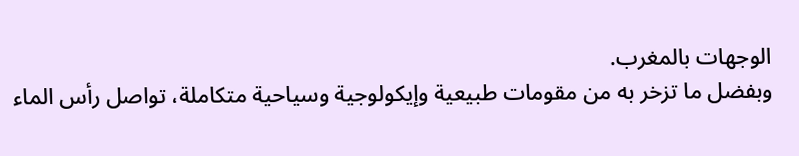الوجهات بالمغرب.
وبفضل ما تزخر به من مقومات طبيعية وإيكولوجية وسياحية متكاملة، تواصل رأس الماء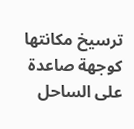ترسيخ مكانتها كوجهة صاعدة على الساحل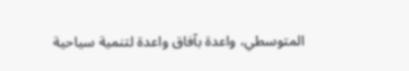المتوسطي، واعدة بآفاق واعدة لتنمية سياحية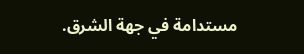مستدامة في جهة الشرق.